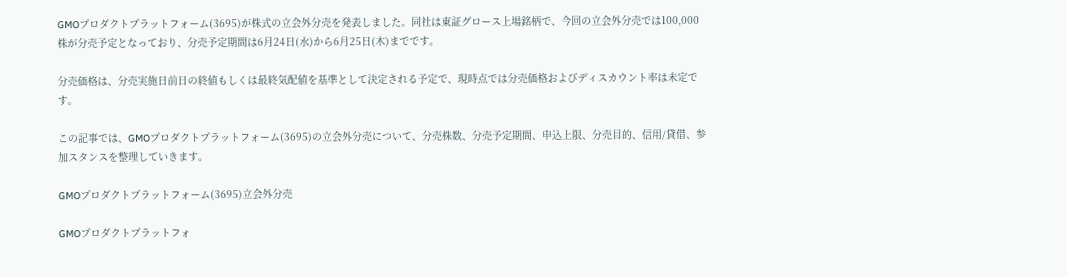GMOプロダクトプラットフォーム(3695)が株式の立会外分売を発表しました。同社は東証グロース上場銘柄で、今回の立会外分売では100,000株が分売予定となっており、分売予定期間は6月24日(水)から6月25日(木)までです。

分売価格は、分売実施日前日の終値もしくは最終気配値を基準として決定される予定で、現時点では分売価格およびディスカウント率は未定です。

この記事では、GMOプロダクトプラットフォーム(3695)の立会外分売について、分売株数、分売予定期間、申込上限、分売目的、信用/貸借、参加スタンスを整理していきます。

GMOプロダクトプラットフォーム(3695)立会外分売

GMOプロダクトプラットフォ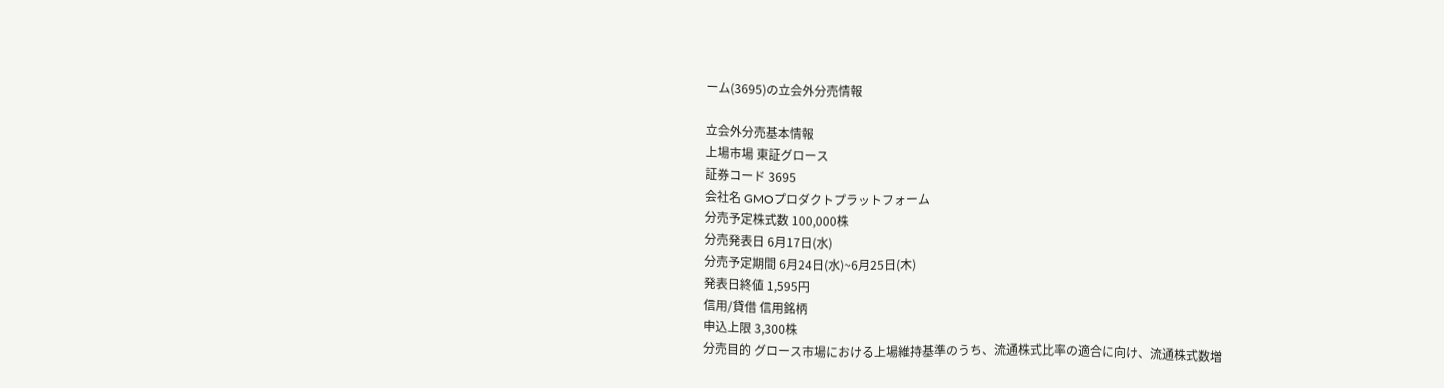ーム(3695)の立会外分売情報

立会外分売基本情報
上場市場 東証グロース
証券コード 3695
会社名 GMOプロダクトプラットフォーム
分売予定株式数 100,000株
分売発表日 6月17日(水)
分売予定期間 6月24日(水)~6月25日(木)
発表日終値 1,595円
信用/貸借 信用銘柄
申込上限 3,300株
分売目的 グロース市場における上場維持基準のうち、流通株式比率の適合に向け、流通株式数増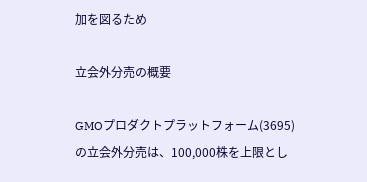加を図るため

立会外分売の概要

GMOプロダクトプラットフォーム(3695)の立会外分売は、100,000株を上限とし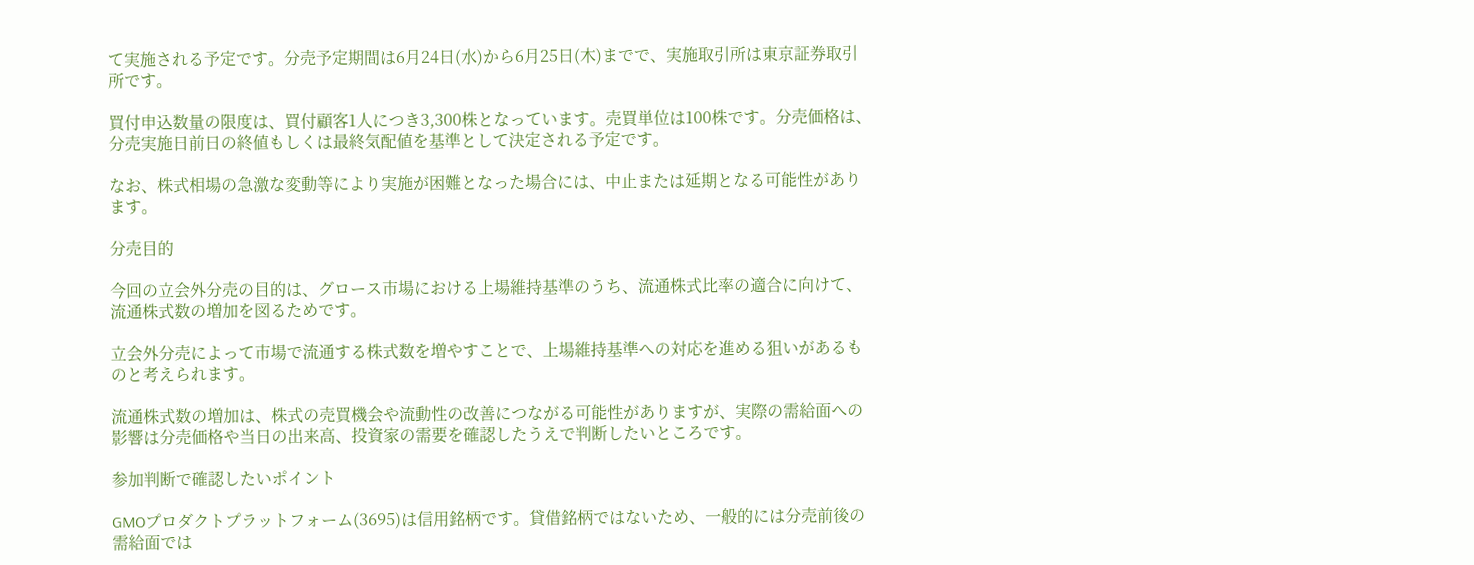て実施される予定です。分売予定期間は6月24日(水)から6月25日(木)までで、実施取引所は東京証券取引所です。

買付申込数量の限度は、買付顧客1人につき3,300株となっています。売買単位は100株です。分売価格は、分売実施日前日の終値もしくは最終気配値を基準として決定される予定です。

なお、株式相場の急激な変動等により実施が困難となった場合には、中止または延期となる可能性があります。

分売目的

今回の立会外分売の目的は、グロース市場における上場維持基準のうち、流通株式比率の適合に向けて、流通株式数の増加を図るためです。

立会外分売によって市場で流通する株式数を増やすことで、上場維持基準への対応を進める狙いがあるものと考えられます。

流通株式数の増加は、株式の売買機会や流動性の改善につながる可能性がありますが、実際の需給面への影響は分売価格や当日の出来高、投資家の需要を確認したうえで判断したいところです。

参加判断で確認したいポイント

GMOプロダクトプラットフォーム(3695)は信用銘柄です。貸借銘柄ではないため、一般的には分売前後の需給面では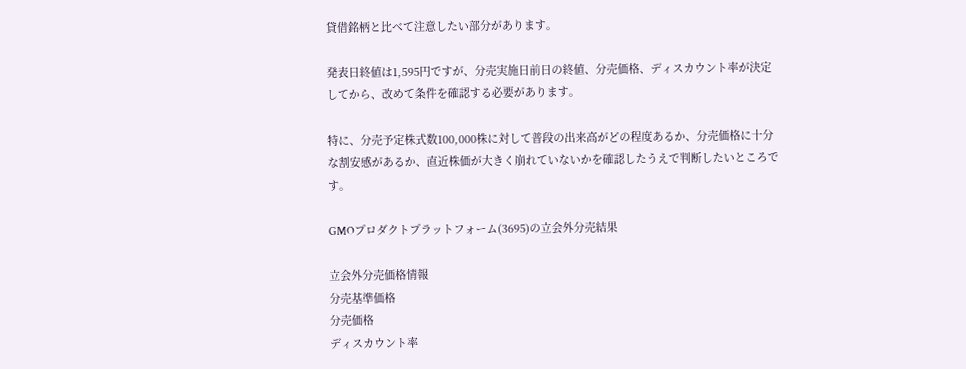貸借銘柄と比べて注意したい部分があります。

発表日終値は1,595円ですが、分売実施日前日の終値、分売価格、ディスカウント率が決定してから、改めて条件を確認する必要があります。

特に、分売予定株式数100,000株に対して普段の出来高がどの程度あるか、分売価格に十分な割安感があるか、直近株価が大きく崩れていないかを確認したうえで判断したいところです。

GMOプロダクトプラットフォーム(3695)の立会外分売結果

立会外分売価格情報
分売基準価格
分売価格
ディスカウント率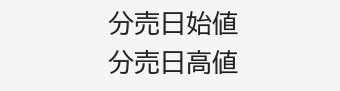分売日始値
分売日高値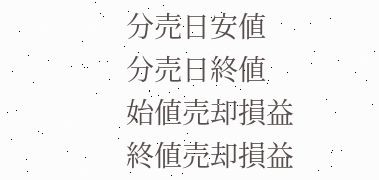分売日安値
分売日終値
始値売却損益
終値売却損益